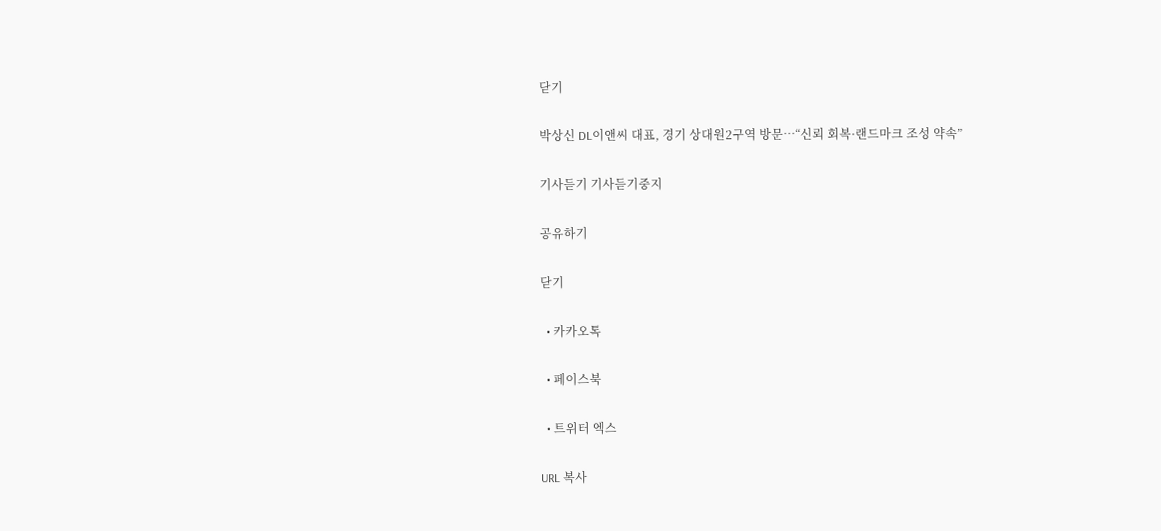닫기

박상신 DL이앤씨 대표, 경기 상대원2구역 방문…“신뢰 회복·랜드마크 조성 약속”

기사듣기 기사듣기중지

공유하기

닫기

  • 카카오톡

  • 페이스북

  • 트위터 엑스

URL 복사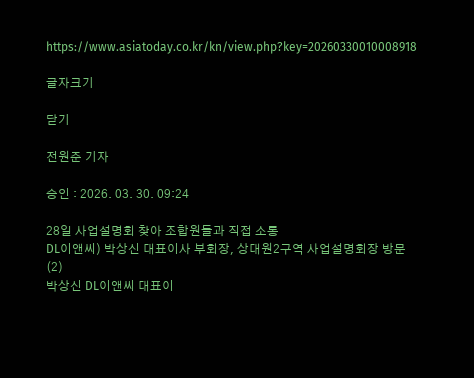https://www.asiatoday.co.kr/kn/view.php?key=20260330010008918

글자크기

닫기

전원준 기자

승인 : 2026. 03. 30. 09:24

28일 사업설명회 찾아 조합원들과 직접 소통
DL이앤씨) 박상신 대표이사 부회장, 상대원2구역 사업설명회장 방문 (2)
박상신 DL이앤씨 대표이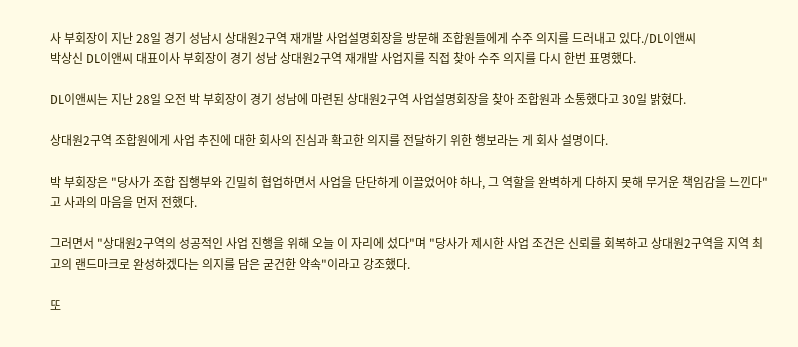사 부회장이 지난 28일 경기 성남시 상대원2구역 재개발 사업설명회장을 방문해 조합원들에게 수주 의지를 드러내고 있다./DL이앤씨
박상신 DL이앤씨 대표이사 부회장이 경기 성남 상대원2구역 재개발 사업지를 직접 찾아 수주 의지를 다시 한번 표명했다.

DL이앤씨는 지난 28일 오전 박 부회장이 경기 성남에 마련된 상대원2구역 사업설명회장을 찾아 조합원과 소통했다고 30일 밝혔다.

상대원2구역 조합원에게 사업 추진에 대한 회사의 진심과 확고한 의지를 전달하기 위한 행보라는 게 회사 설명이다.

박 부회장은 "당사가 조합 집행부와 긴밀히 협업하면서 사업을 단단하게 이끌었어야 하나, 그 역할을 완벽하게 다하지 못해 무거운 책임감을 느낀다"고 사과의 마음을 먼저 전했다.

그러면서 "상대원2구역의 성공적인 사업 진행을 위해 오늘 이 자리에 섰다"며 "당사가 제시한 사업 조건은 신뢰를 회복하고 상대원2구역을 지역 최고의 랜드마크로 완성하겠다는 의지를 담은 굳건한 약속"이라고 강조했다.

또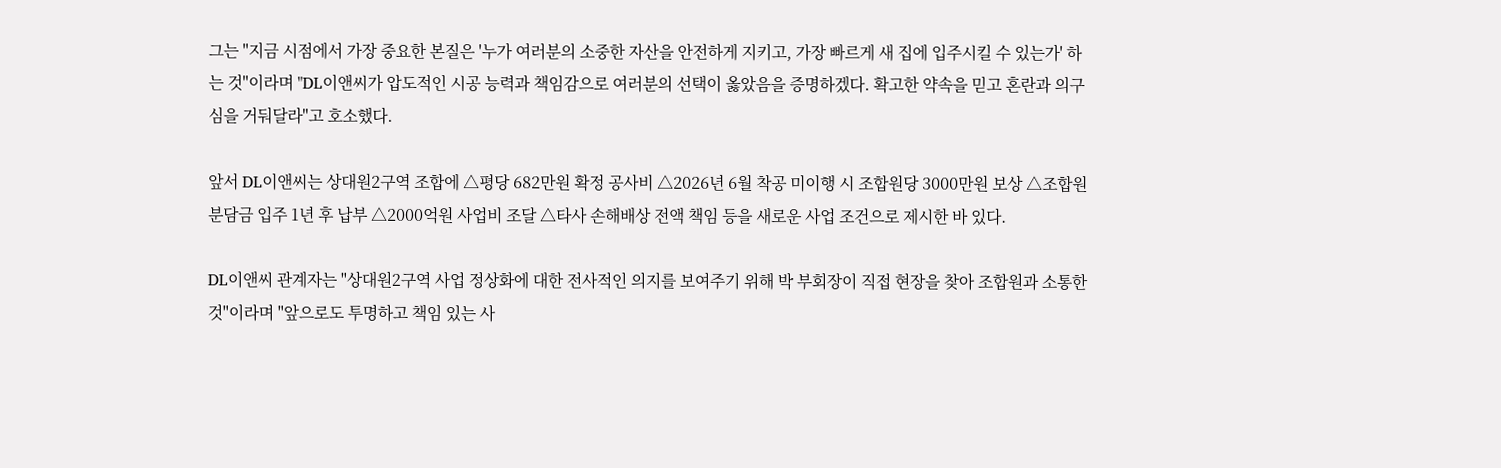그는 "지금 시점에서 가장 중요한 본질은 '누가 여러분의 소중한 자산을 안전하게 지키고, 가장 빠르게 새 집에 입주시킬 수 있는가' 하는 것"이라며 "DL이앤씨가 압도적인 시공 능력과 책임감으로 여러분의 선택이 옳았음을 증명하겠다. 확고한 약속을 믿고 혼란과 의구심을 거둬달라"고 호소했다.

앞서 DL이앤씨는 상대원2구역 조합에 △평당 682만원 확정 공사비 △2026년 6월 착공 미이행 시 조합원당 3000만원 보상 △조합원 분담금 입주 1년 후 납부 △2000억원 사업비 조달 △타사 손해배상 전액 책임 등을 새로운 사업 조건으로 제시한 바 있다.

DL이앤씨 관계자는 "상대원2구역 사업 정상화에 대한 전사적인 의지를 보여주기 위해 박 부회장이 직접 현장을 찾아 조합원과 소통한 것"이라며 "앞으로도 투명하고 책임 있는 사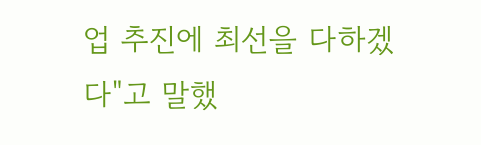업 추진에 최선을 다하겠다"고 말했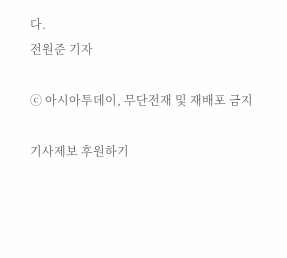다.
전원준 기자

ⓒ 아시아투데이, 무단전재 및 재배포 금지

기사제보 후원하기